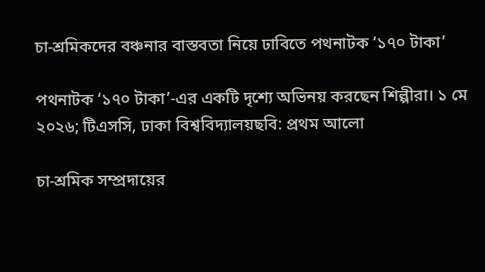চা-শ্রমিকদের বঞ্চনার বাস্তবতা নিয়ে ঢাবিতে পথনাটক ‘১৭০ টাকা’

পথনাটক ‘১৭০ টাকা’-এর একটি দৃশ্যে অভিনয় করছেন শিল্পীরা। ১ মে ২০২৬; টিএসসি, ঢাকা বিশ্ববিদ্যালয়ছবি: প্রথম আলো

চা-শ্রমিক সম্প্রদায়ের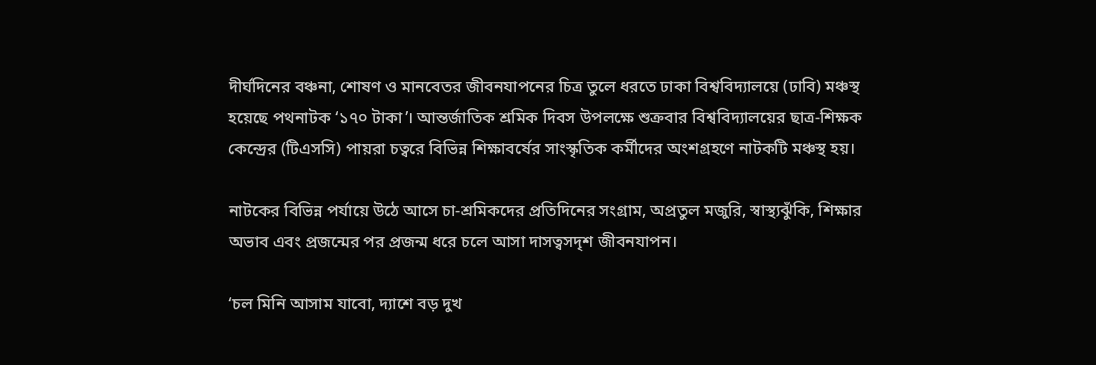দীর্ঘদিনের বঞ্চনা, শোষণ ও মানবেতর জীবনযাপনের চিত্র তুলে ধরতে ঢাকা বিশ্ববিদ্যালয়ে (ঢাবি) মঞ্চস্থ হয়েছে পথনাটক ‘১৭০ টাকা’। আন্তর্জাতিক শ্রমিক দিবস উপলক্ষে শুক্রবার বিশ্ববিদ্যালয়ের ছাত্র-শিক্ষক কেন্দ্রের (টিএসসি) পায়রা চত্বরে বিভিন্ন শিক্ষাবর্ষের সাংস্কৃতিক কর্মীদের অংশগ্রহণে নাটকটি মঞ্চস্থ হয়।

নাটকের বিভিন্ন পর্যায়ে উঠে আসে চা-শ্রমিকদের প্রতিদিনের সংগ্রাম, অপ্রতুল মজুরি, স্বাস্থ্যঝুঁকি, শিক্ষার অভাব এবং প্রজন্মের পর প্রজন্ম ধরে চলে আসা দাসত্বসদৃশ জীবনযাপন।

‘চল মিনি আসাম যাবো, দ্যাশে বড় দুখ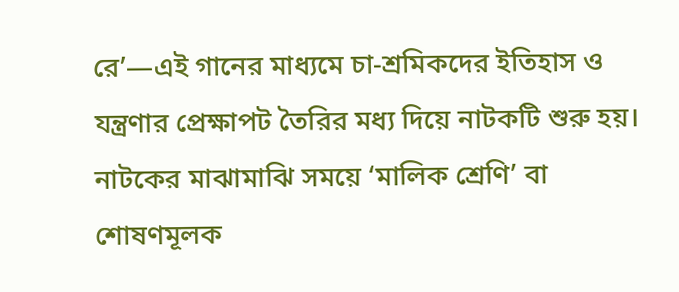রে’—এই গানের মাধ্যমে চা-শ্রমিকদের ইতিহাস ও যন্ত্রণার প্রেক্ষাপট তৈরির মধ্য দিয়ে নাটকটি শুরু হয়। নাটকের মাঝামাঝি সময়ে ‘মালিক শ্রেণি’ বা শোষণমূলক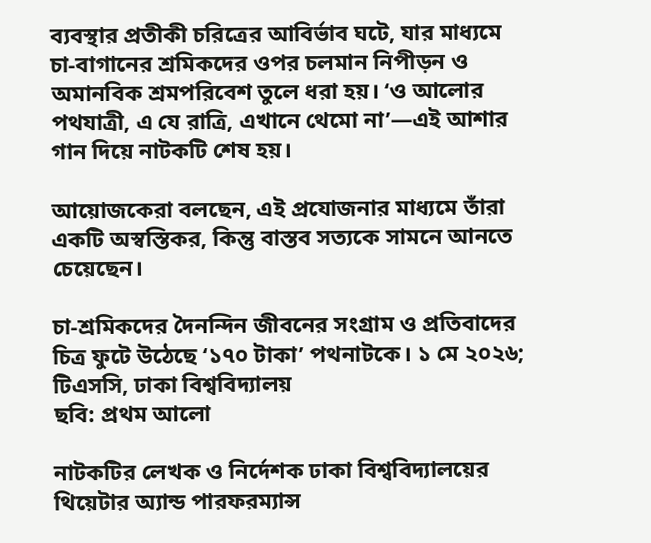ব্যবস্থার প্রতীকী চরিত্রের আবির্ভাব ঘটে, যার মাধ্যমে চা-বাগানের শ্রমিকদের ওপর চলমান নিপীড়ন ও অমানবিক শ্রমপরিবেশ তুলে ধরা হয়। ‘ও আলোর পথযাত্রী, এ যে রাত্রি, এখানে থেমো না’—এই আশার গান দিয়ে নাটকটি শেষ হয়।

আয়োজকেরা বলছেন, এই প্রযোজনার মাধ্যমে তাঁরা একটি অস্বস্তিকর, কিন্তু বাস্তব সত্যকে সামনে আনতে চেয়েছেন।

চা-শ্রমিকদের দৈনন্দিন জীবনের সংগ্রাম ও প্রতিবাদের চিত্র ফুটে উঠেছে ‘১৭০ টাকা’ পথনাটকে। ১ মে ২০২৬; টিএসসি, ঢাকা বিশ্ববিদ্যালয়
ছবি: প্রথম আলো

নাটকটির লেখক ও নির্দেশক ঢাকা বিশ্ববিদ্যালয়ের থিয়েটার অ্যান্ড পারফরম্যান্স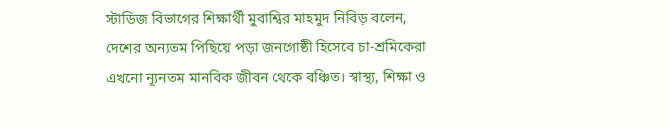স্টাডিজ বিভাগের শিক্ষার্থী মুবাশ্বির মাহমুদ নিবিড় বলেন, দেশের অন্যতম পিছিয়ে পড়া জনগোষ্ঠী হিসেবে চা-শ্রমিকেরা এখনো ন্যূনতম মানবিক জীবন থেকে বঞ্চিত। স্বাস্থ্য, শিক্ষা ও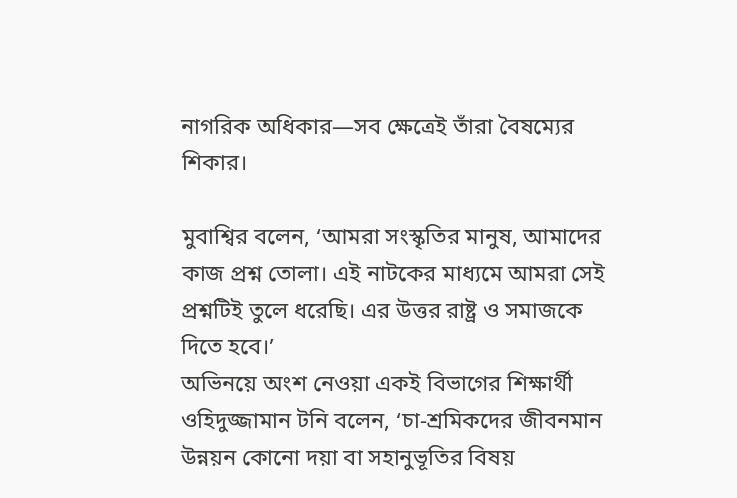নাগরিক অধিকার—সব ক্ষেত্রেই তাঁরা বৈষম্যের শিকার।

মুবাশ্বির বলেন, ‘আমরা সংস্কৃতির মানুষ, আমাদের কাজ প্রশ্ন তোলা। এই নাটকের মাধ্যমে আমরা সেই প্রশ্নটিই তুলে ধরেছি। এর উত্তর রাষ্ট্র ও সমাজকে দিতে হবে।’
অভিনয়ে অংশ নেওয়া একই বিভাগের শিক্ষার্থী ওহিদুজ্জামান টনি বলেন, ‘চা-শ্রমিকদের জীবনমান উন্নয়ন কোনো দয়া বা সহানুভূতির বিষয়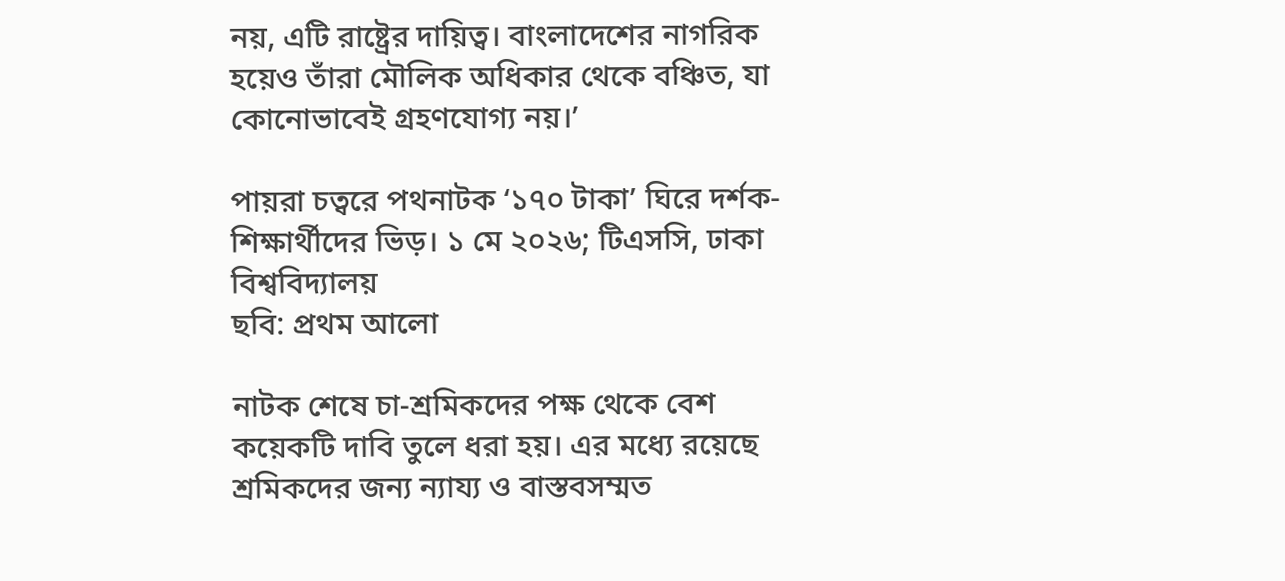নয়, এটি রাষ্ট্রের দায়িত্ব। বাংলাদেশের নাগরিক হয়েও তাঁরা মৌলিক অধিকার থেকে বঞ্চিত, যা কোনোভাবেই গ্রহণযোগ্য নয়।’

পায়রা চত্বরে পথনাটক ‘১৭০ টাকা’ ঘিরে দর্শক-শিক্ষার্থীদের ভিড়। ১ মে ২০২৬; টিএসসি, ঢাকা বিশ্ববিদ্যালয়
ছবি: প্রথম আলো

নাটক শেষে চা-শ্রমিকদের পক্ষ থেকে বেশ কয়েকটি দাবি তুলে ধরা হয়। এর মধ্যে রয়েছে শ্রমিকদের জন্য ন্যায্য ও বাস্তবসম্মত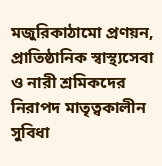মজুরিকাঠামো প্রণয়ন, প্রাতিষ্ঠানিক স্বাস্থ্যসেবা ও নারী শ্রমিকদের নিরাপদ মাতৃত্বকালীন সুবিধা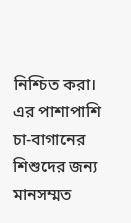নিশ্চিত করা। এর পাশাপাশি চা-বাগানের শিশুদের জন্য মানসম্মত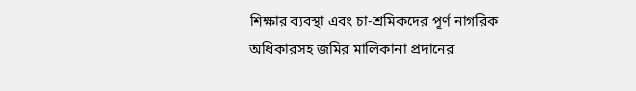শিক্ষার ব্যবস্থা এবং চা-শ্রমিকদের পূর্ণ নাগরিক অধিকারসহ জমির মালিকানা প্রদানের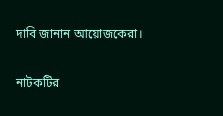দাবি জানান আয়োজকেরা।

নাটকটির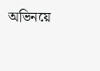অভিনয়ে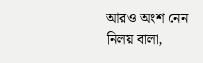আরও অংশ নেন নিলয় বালা,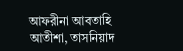আফরীনা আবতাহি আতীশা, তাসনিয়াদ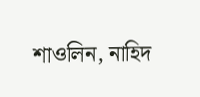শাওলিন, নাহিদ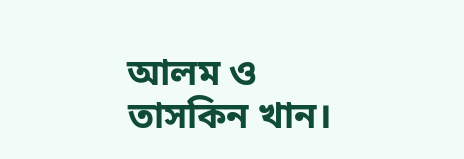আলম ও তাসকিন খান।